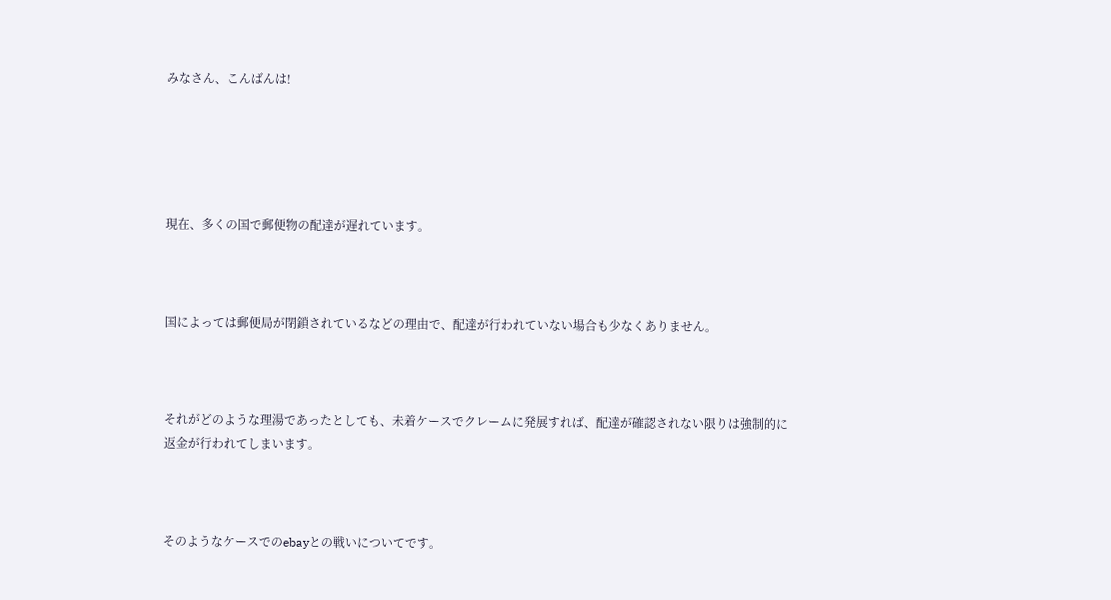みなさん、こんばんは!





現在、多くの国で郵便物の配達が遅れています。



国によっては郵便局が閉鎖されているなどの理由で、配達が行われていない場合も少なくありません。



それがどのような理湯であったとしても、未着ケースでクレームに発展すれば、配達が確認されない限りは強制的に返金が行われてしまいます。



そのようなケースでのebayとの戦いについてです。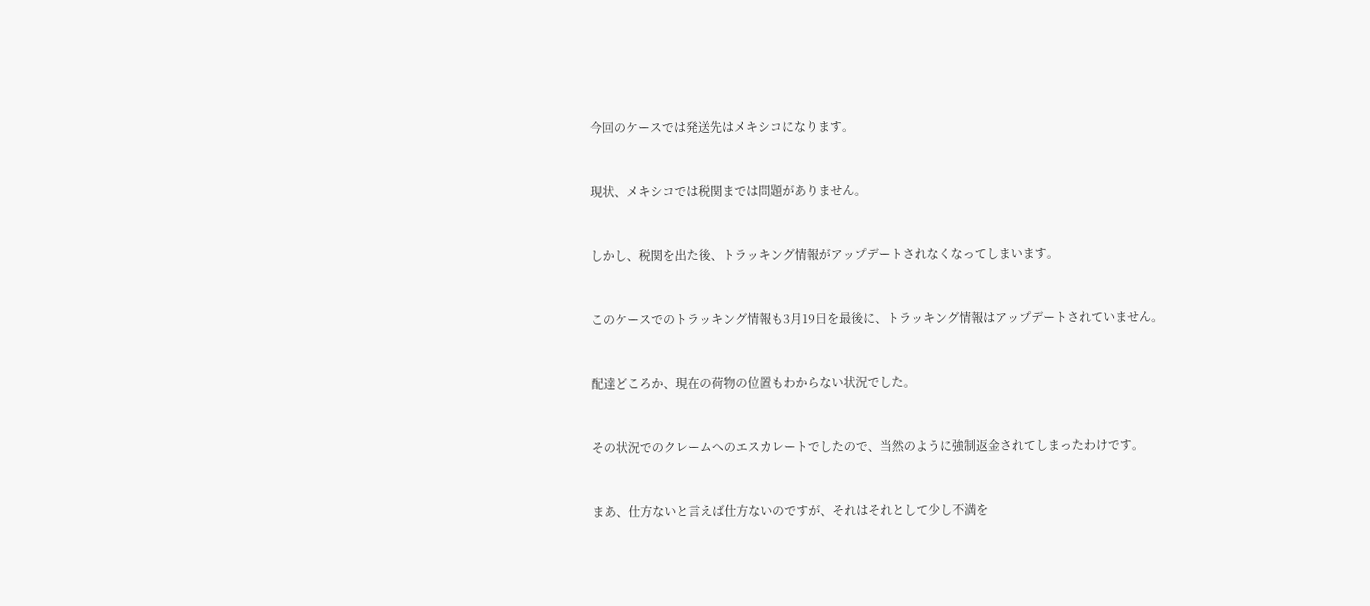今回のケースでは発送先はメキシコになります。



現状、メキシコでは税関までは問題がありません。



しかし、税関を出た後、トラッキング情報がアップデートされなくなってしまいます。



このケースでのトラッキング情報も3月19日を最後に、トラッキング情報はアップデートされていません。



配達どころか、現在の荷物の位置もわからない状況でした。



その状況でのクレームへのエスカレートでしたので、当然のように強制返金されてしまったわけです。



まあ、仕方ないと言えば仕方ないのですが、それはそれとして少し不満を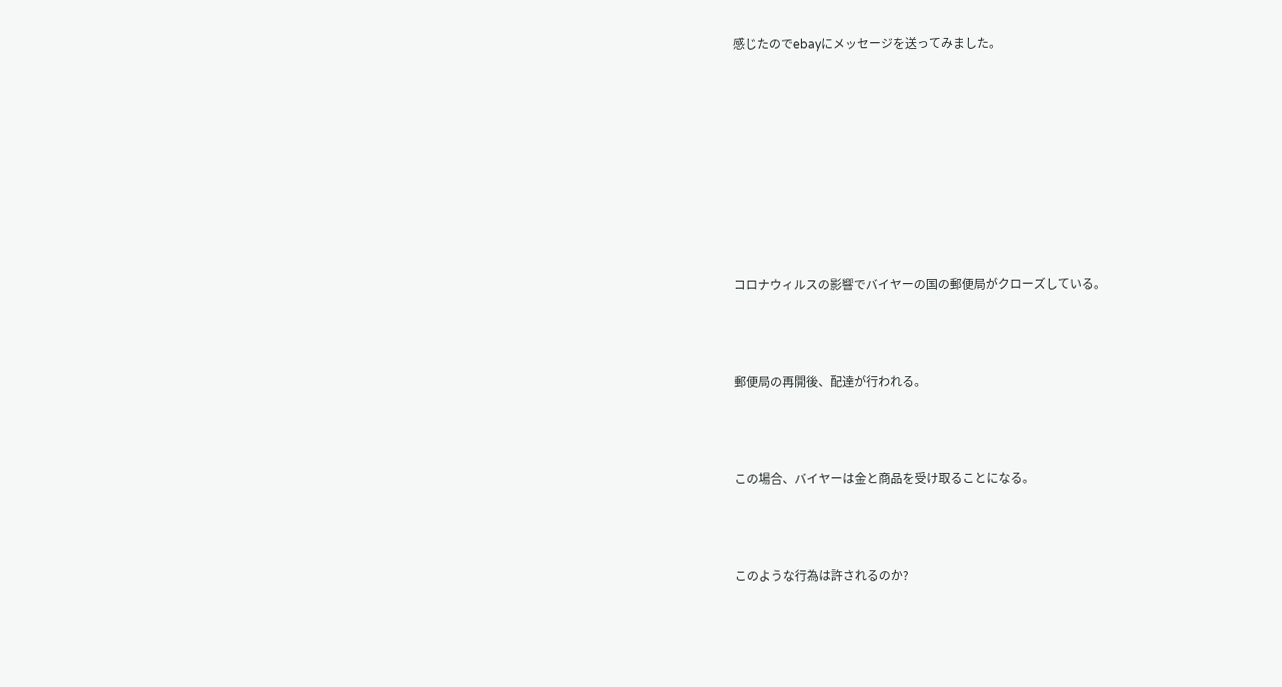感じたのでebayにメッセージを送ってみました。









コロナウィルスの影響でバイヤーの国の郵便局がクローズしている。



郵便局の再開後、配達が行われる。



この場合、バイヤーは金と商品を受け取ることになる。



このような行為は許されるのか?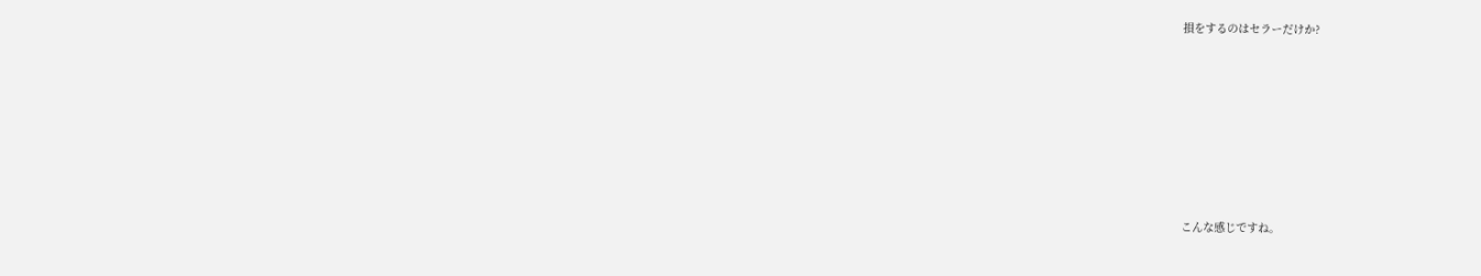損をするのはセラーだけか?







こんな感じですね。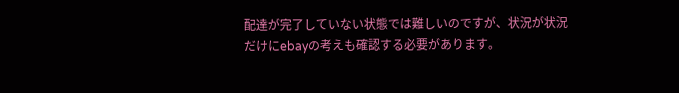配達が完了していない状態では難しいのですが、状況が状況だけにebayの考えも確認する必要があります。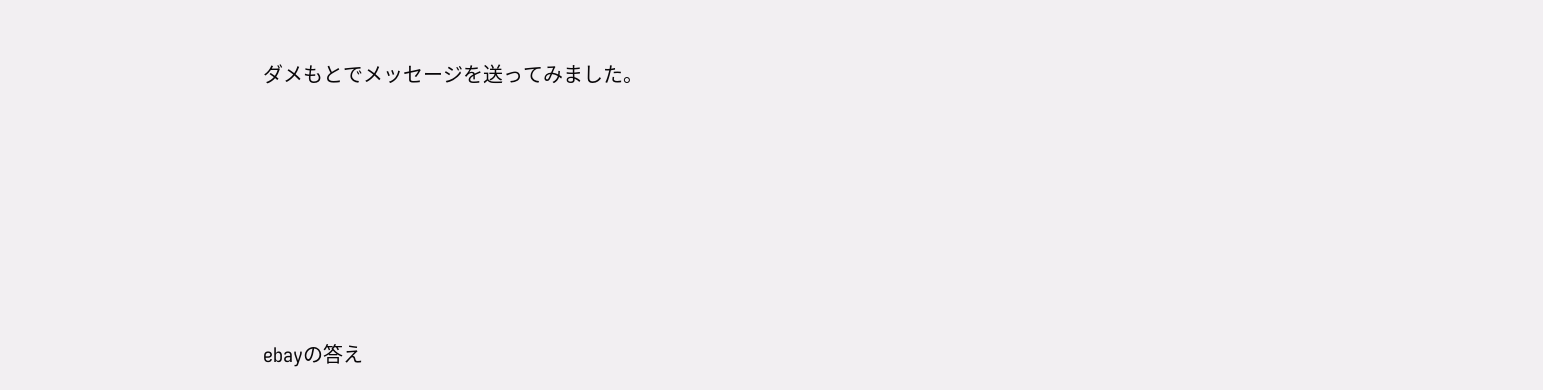ダメもとでメッセージを送ってみました。







ebayの答え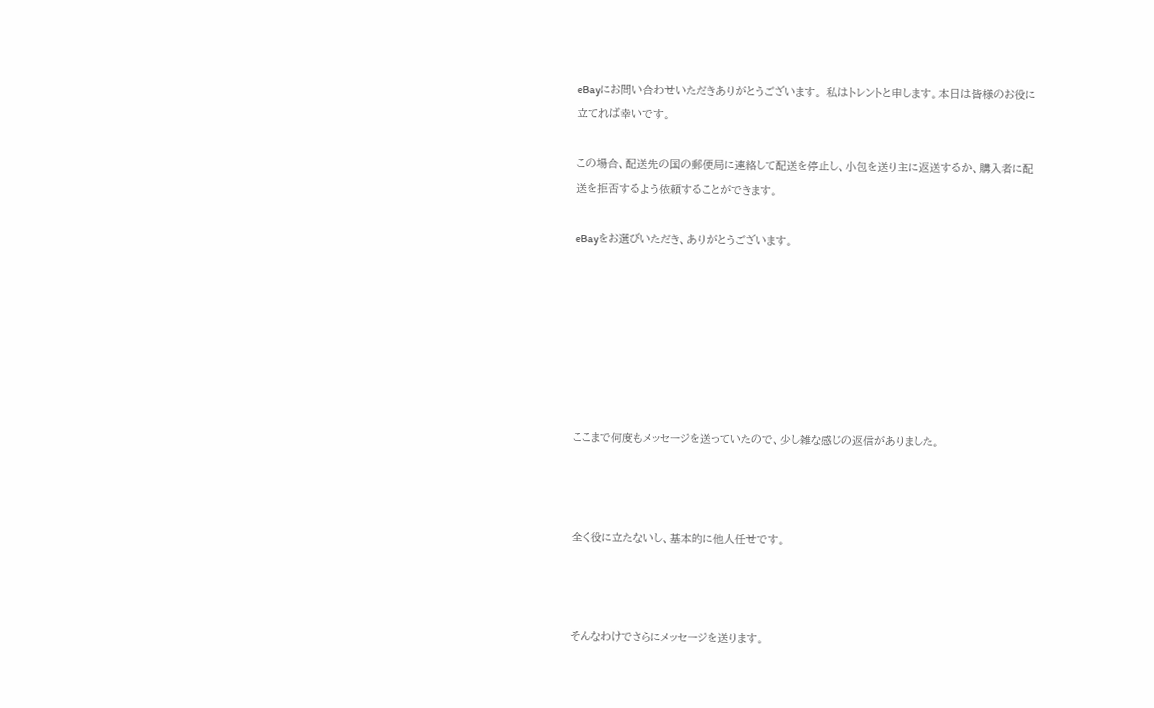eBayにお問い合わせいただきありがとうございます。 私はトレントと申します。本日は皆様のお役に立てれば幸いです。

この場合、配送先の国の郵便局に連絡して配送を停止し、小包を送り主に返送するか、購入者に配送を拒否するよう依頼することができます。

eBayをお選びいただき、ありがとうございます。







ここまで何度もメッセージを送っていたので、少し雑な感じの返信がありました。



全く役に立たないし、基本的に他人任せです。



そんなわけでさらにメッセージを送ります。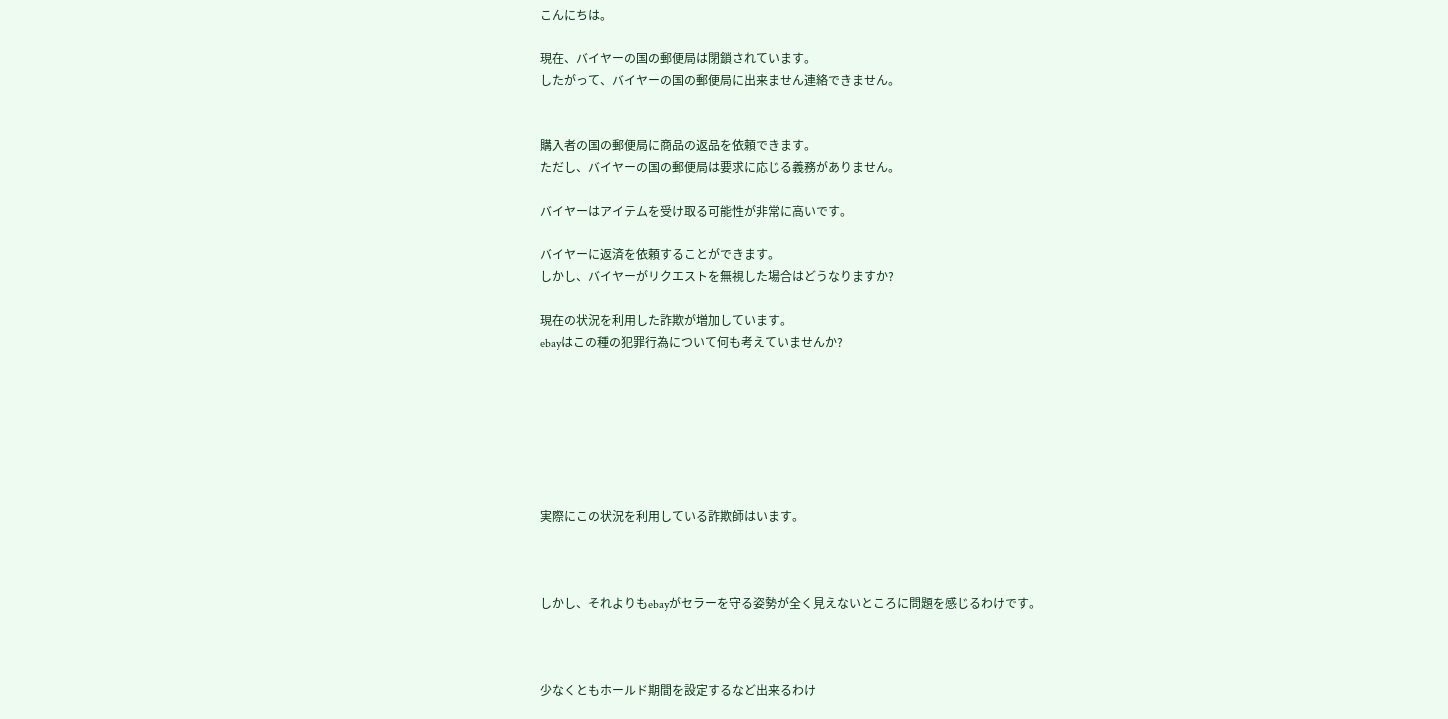こんにちは。

現在、バイヤーの国の郵便局は閉鎖されています。
したがって、バイヤーの国の郵便局に出来ません連絡できません。


購入者の国の郵便局に商品の返品を依頼できます。
ただし、バイヤーの国の郵便局は要求に応じる義務がありません。

バイヤーはアイテムを受け取る可能性が非常に高いです。

バイヤーに返済を依頼することができます。
しかし、バイヤーがリクエストを無視した場合はどうなりますか?

現在の状況を利用した詐欺が増加しています。
ebayはこの種の犯罪行為について何も考えていませんか?







実際にこの状況を利用している詐欺師はいます。



しかし、それよりもebayがセラーを守る姿勢が全く見えないところに問題を感じるわけです。



少なくともホールド期間を設定するなど出来るわけ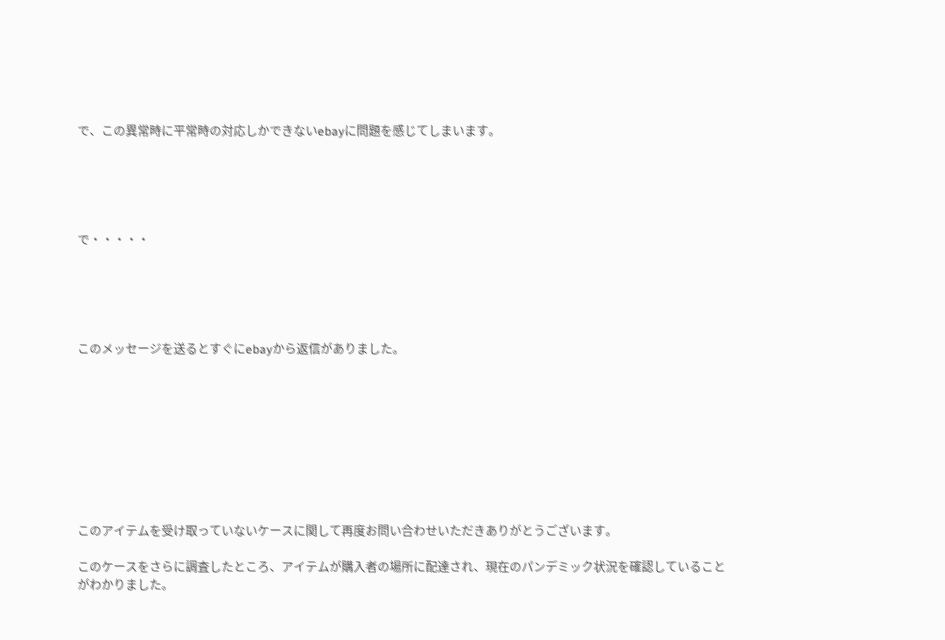で、この異常時に平常時の対応しかできないebayに問題を感じてしまいます。





で・・・・・





このメッセージを送るとすぐにebayから返信がありました。









このアイテムを受け取っていないケースに関して再度お問い合わせいただきありがとうございます。

このケースをさらに調査したところ、アイテムが購入者の場所に配達され、現在のパンデミック状況を確認していることがわかりました。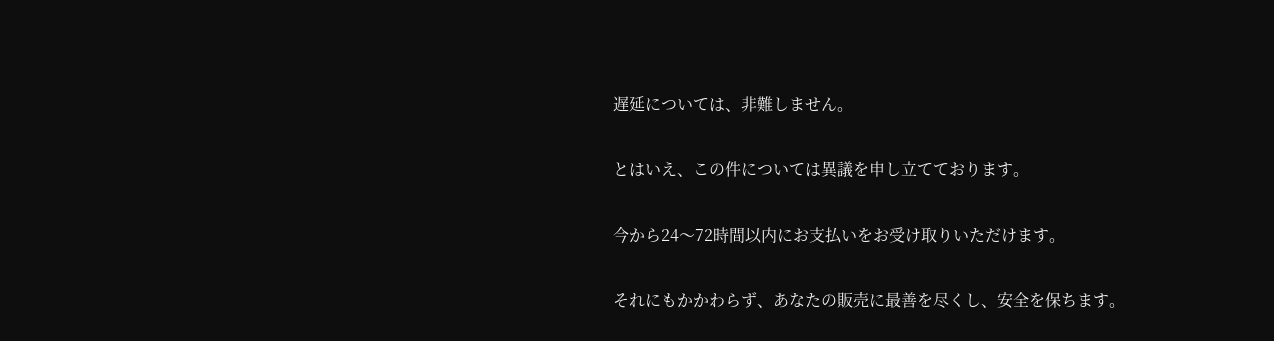遅延については、非難しません。

とはいえ、この件については異議を申し立てております。

今から24〜72時間以内にお支払いをお受け取りいただけます。

それにもかかわらず、あなたの販売に最善を尽くし、安全を保ちます。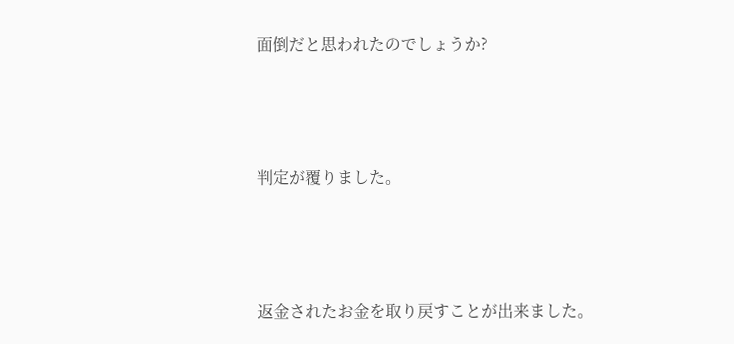面倒だと思われたのでしょうか?



判定が覆りました。



返金されたお金を取り戻すことが出来ました。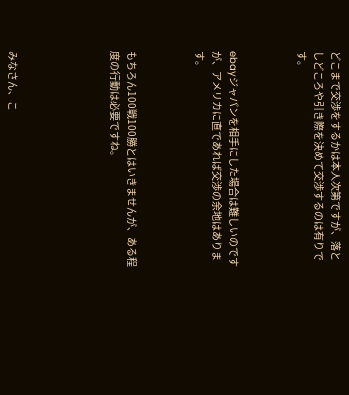どこまで交渉をするかは本人次第ですが、落としどころや引き際を決めて交渉するのは有りです。



ebayジャパンを相手にした場合は難しいのですが、アメリカに直であれば交渉の余地はあります。



もちろん100戦100勝とはいきませんが、ある程度の行動は必要ですね。





みなさん、こ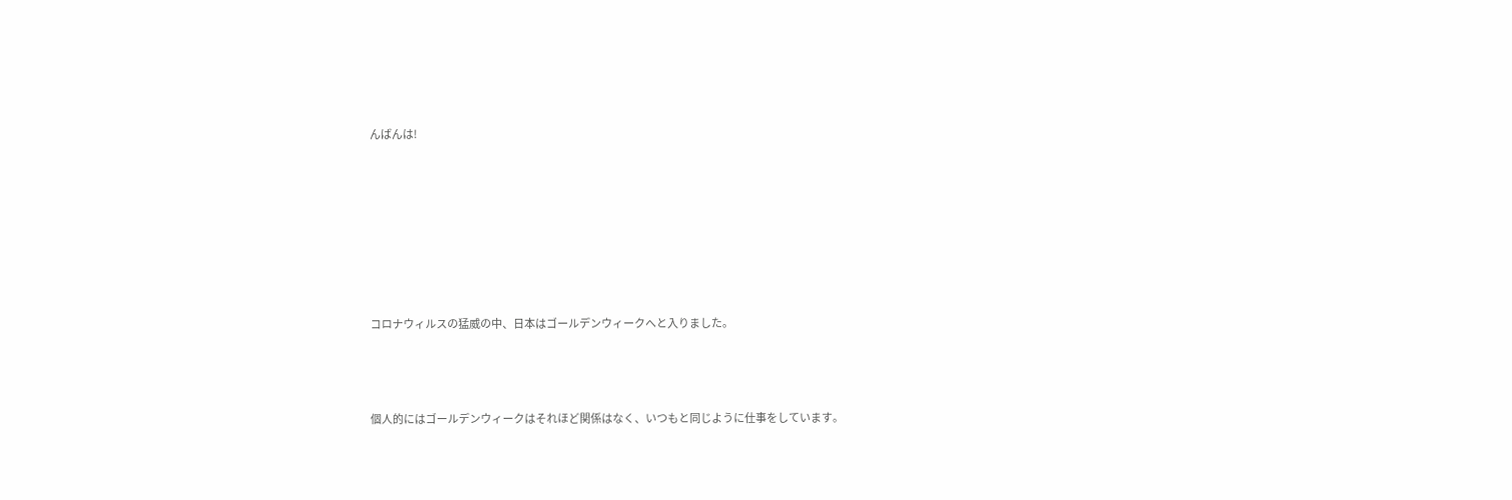んばんは!







コロナウィルスの猛威の中、日本はゴールデンウィークへと入りました。



個人的にはゴールデンウィークはそれほど関係はなく、いつもと同じように仕事をしています。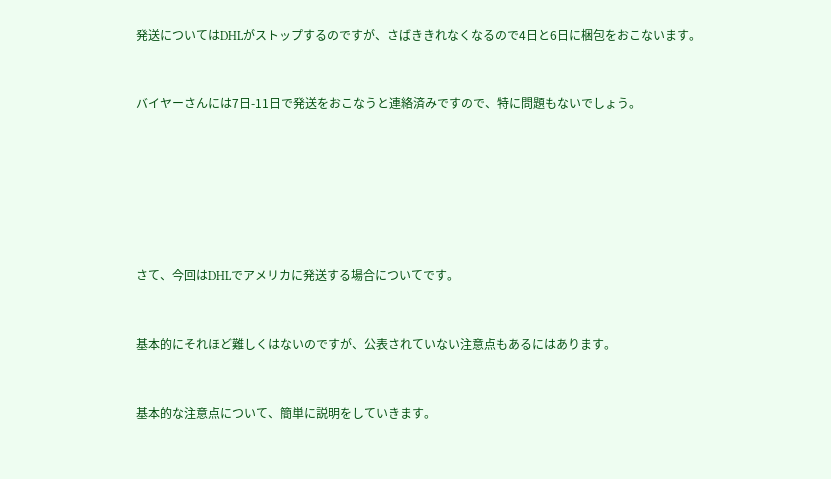発送についてはDHLがストップするのですが、さばききれなくなるので4日と6日に梱包をおこないます。



バイヤーさんには7日-11日で発送をおこなうと連絡済みですので、特に問題もないでしょう。









さて、今回はDHLでアメリカに発送する場合についてです。



基本的にそれほど難しくはないのですが、公表されていない注意点もあるにはあります。



基本的な注意点について、簡単に説明をしていきます。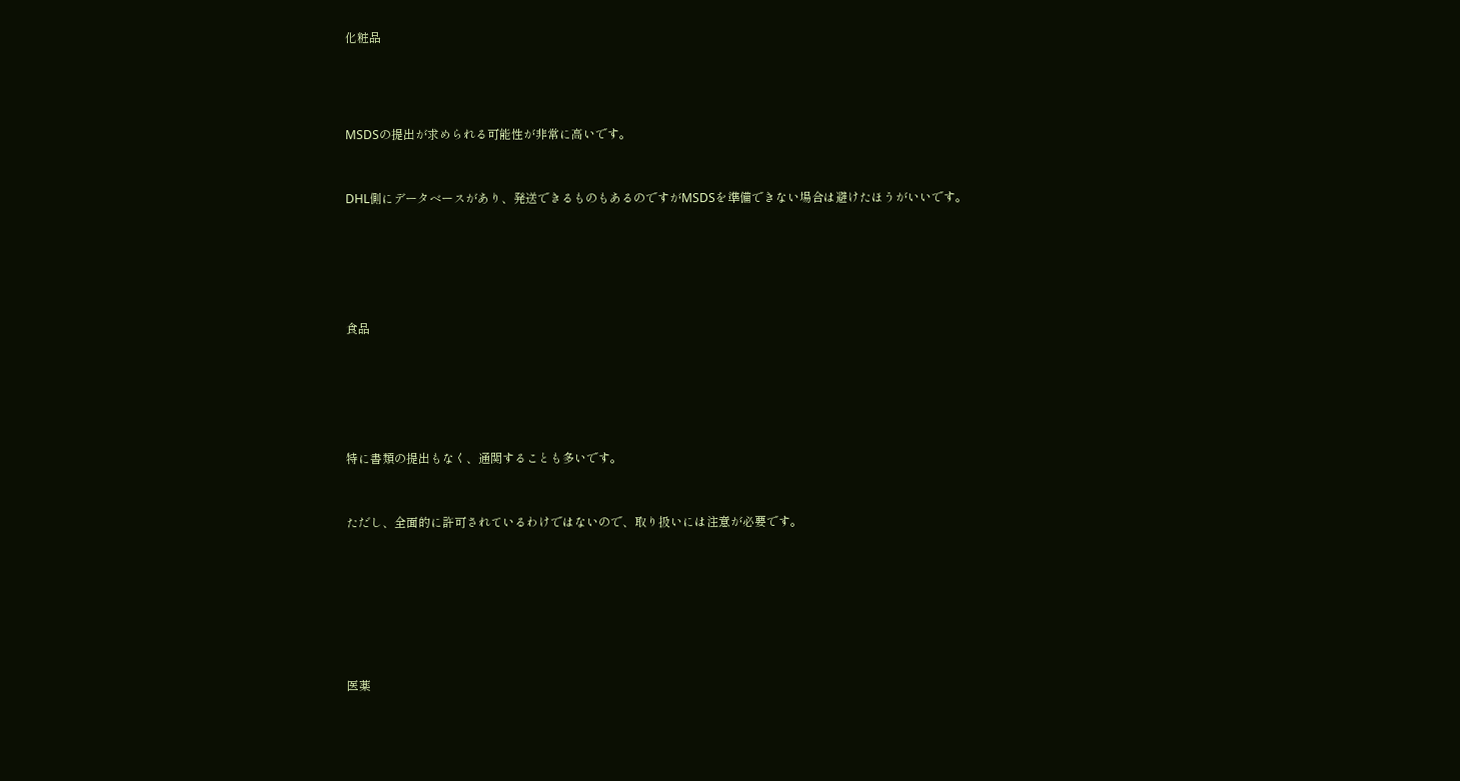化粧品





MSDSの提出が求められる可能性が非常に高いです。



DHL側にデータベースがあり、発送できるものもあるのですがMSDSを準備できない場合は避けたほうがいいです。







食品







特に書類の提出もなく、通関することも多いです。



ただし、全面的に許可されているわけではないので、取り扱いには注意が必要です。









医薬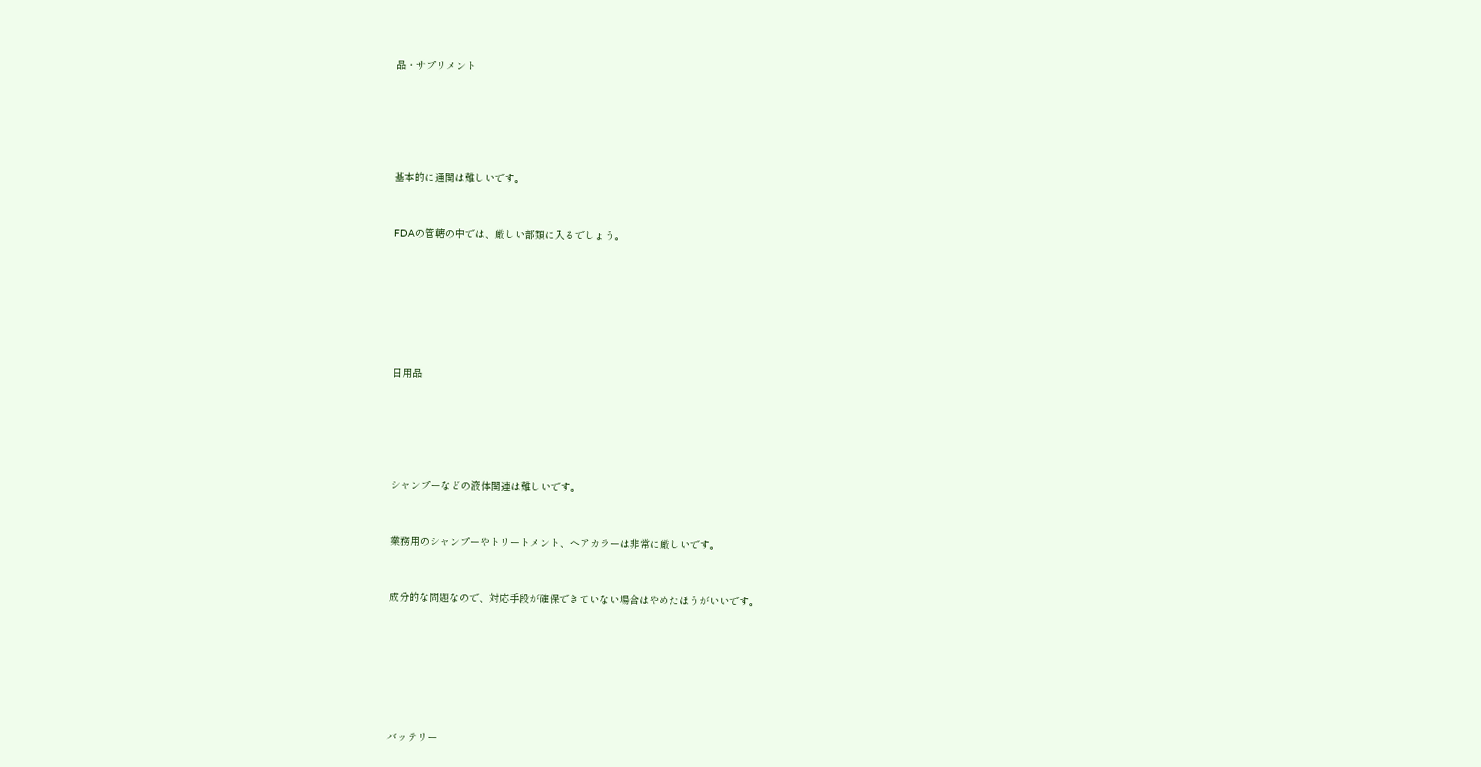品・サプリメント







基本的に通関は難しいです。



FDAの管轄の中では、厳しい部類に入るでしょう。









日用品







シャンプーなどの液体関連は難しいです。



業務用のシャンプーやトリートメント、ヘアカラーは非常に厳しいです。



成分的な問題なので、対応手段が確保できていない場合はやめたほうがいいです。









バッテリー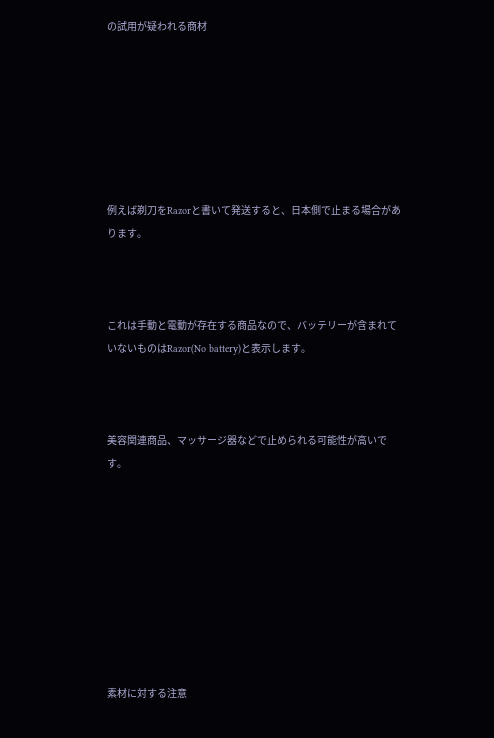の試用が疑われる商材







例えば剃刀をRazorと書いて発送すると、日本側で止まる場合があります。



これは手動と電動が存在する商品なので、バッテリーが含まれていないものはRazor(No battery)と表示します。



美容関連商品、マッサージ器などで止められる可能性が高いです。









素材に対する注意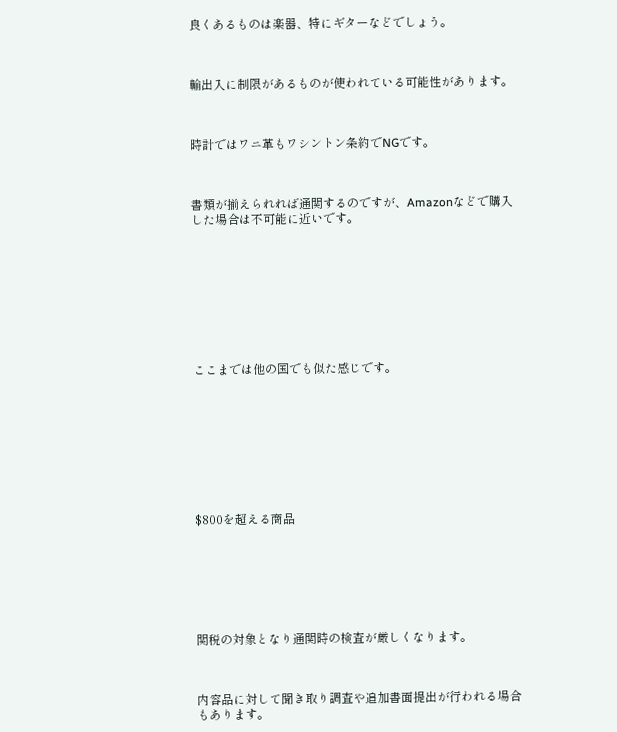良くあるものは楽器、特にギターなどでしょう。



輸出入に制限があるものが使われている可能性があります。



時計ではワニ革もワシントン条約でNGです。



書類が揃えられれば通関するのですが、Amazonなどで購入した場合は不可能に近いです。









ここまでは他の国でも似た感じです。









$800を超える商品







関税の対象となり通関時の検査が厳しくなります。



内容品に対して聞き取り調査や追加書面提出が行われる場合もあります。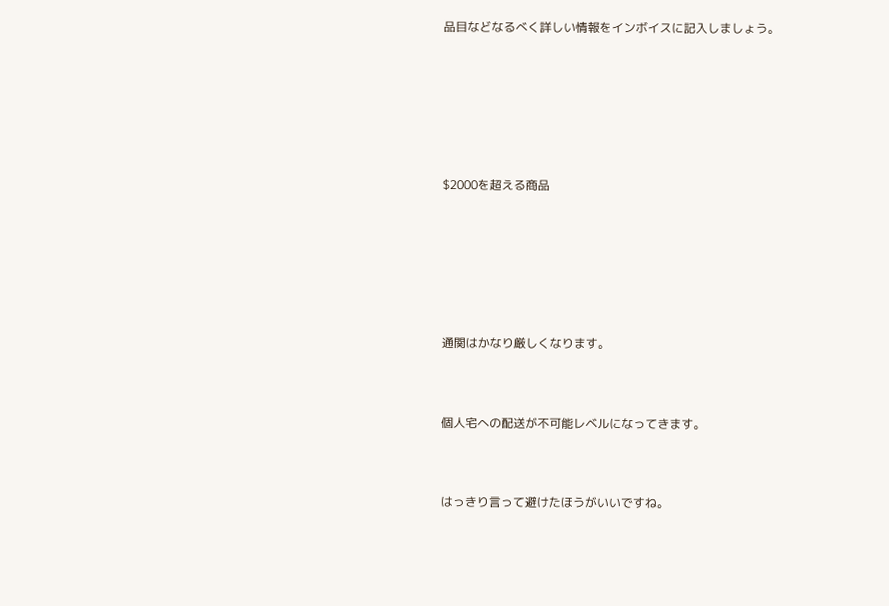品目などなるべく詳しい情報をインボイスに記入しましょう。







$2000を超える商品







通関はかなり厳しくなります。



個人宅への配送が不可能レベルになってきます。



はっきり言って避けたほうがいいですね。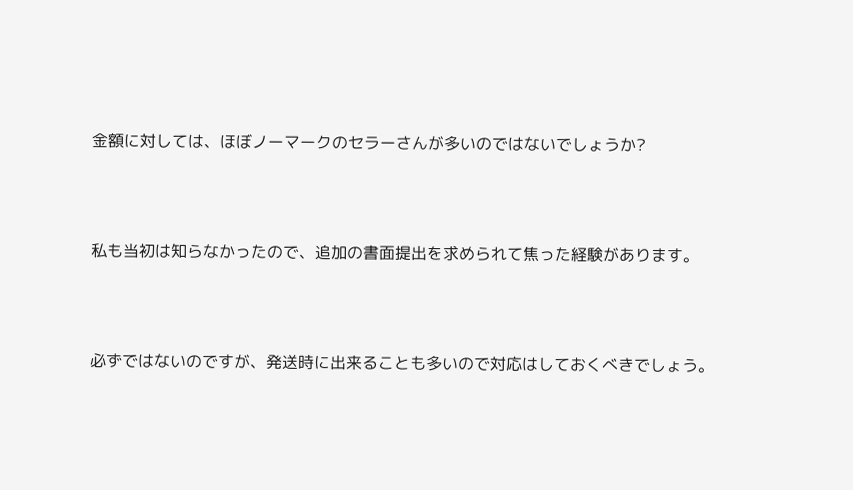金額に対しては、ほぼノーマークのセラーさんが多いのではないでしょうか?



私も当初は知らなかったので、追加の書面提出を求められて焦った経験があります。



必ずではないのですが、発送時に出来ることも多いので対応はしておくべきでしょう。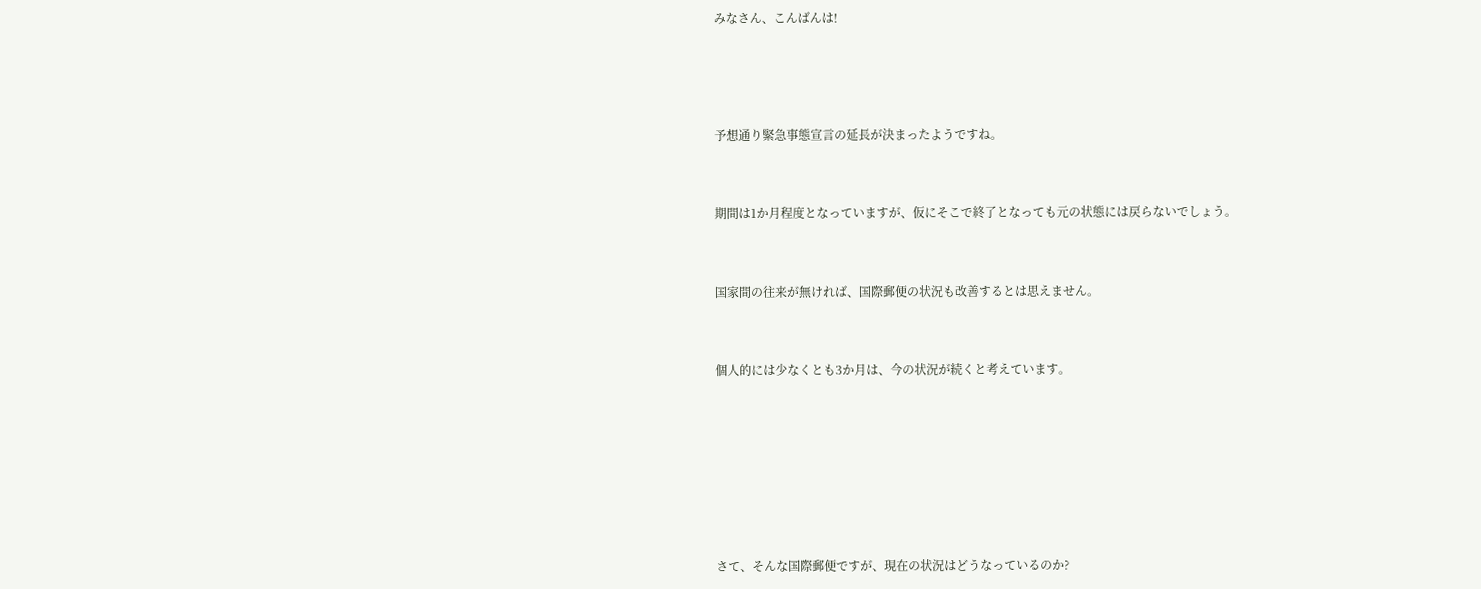みなさん、こんばんは!





予想通り緊急事態宣言の延長が決まったようですね。



期間は1か月程度となっていますが、仮にそこで終了となっても元の状態には戻らないでしょう。



国家間の往来が無ければ、国際郵便の状況も改善するとは思えません。



個人的には少なくとも3か月は、今の状況が続くと考えています。









さて、そんな国際郵便ですが、現在の状況はどうなっているのか?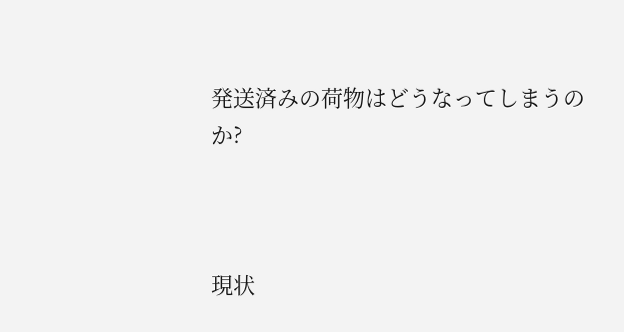発送済みの荷物はどうなってしまうのか?



現状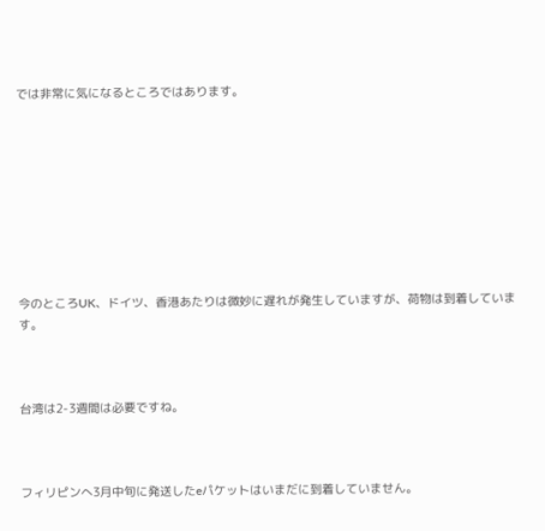では非常に気になるところではあります。









今のところUK、ドイツ、香港あたりは微妙に遅れが発生していますが、荷物は到着しています。



台湾は2-3週間は必要ですね。



フィリピンへ3月中旬に発送したeパケットはいまだに到着していません。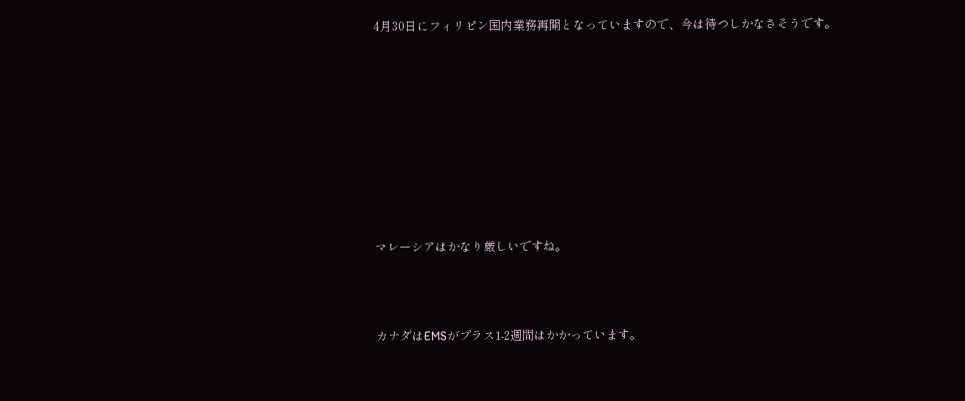4月30日にフィリピン国内業務再開となっていますので、今は待つしかなさそうです。









マレーシアはかなり厳しいですね。



カナダはEMSがプラス1-2週間はかかっています。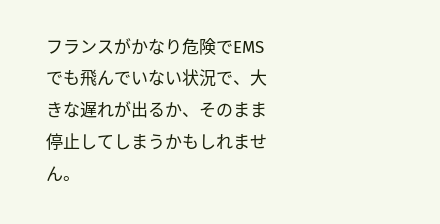フランスがかなり危険でEMSでも飛んでいない状況で、大きな遅れが出るか、そのまま停止してしまうかもしれません。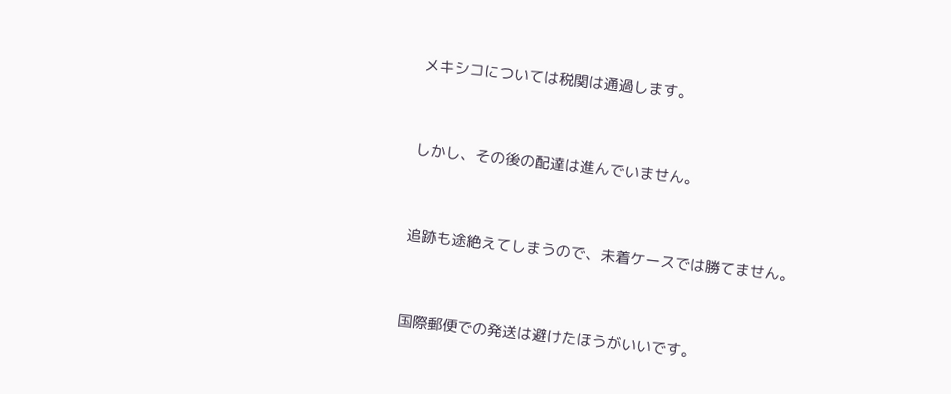メキシコについては税関は通過します。



しかし、その後の配達は進んでいません。



追跡も途絶えてしまうので、未着ケースでは勝てません。



国際郵便での発送は避けたほうがいいです。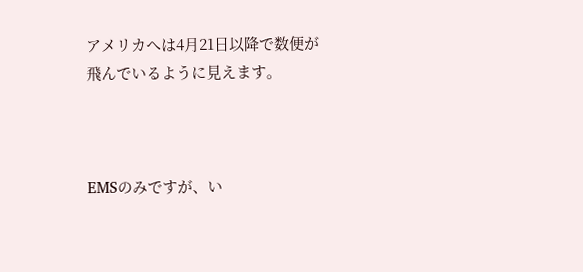アメリカへは4月21日以降で数便が飛んでいるように見えます。



EMSのみですが、い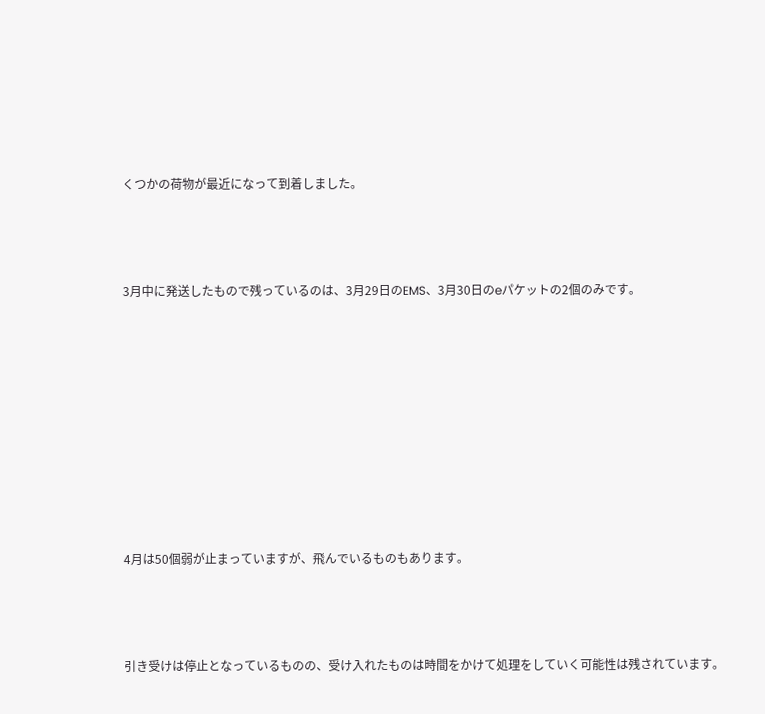くつかの荷物が最近になって到着しました。



3月中に発送したもので残っているのは、3月29日のEMS、3月30日のeパケットの2個のみです。









4月は50個弱が止まっていますが、飛んでいるものもあります。



引き受けは停止となっているものの、受け入れたものは時間をかけて処理をしていく可能性は残されています。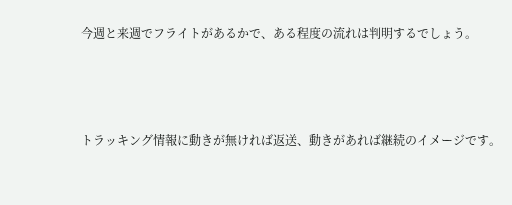今週と来週でフライトがあるかで、ある程度の流れは判明するでしょう。



トラッキング情報に動きが無ければ返送、動きがあれば継続のイメージです。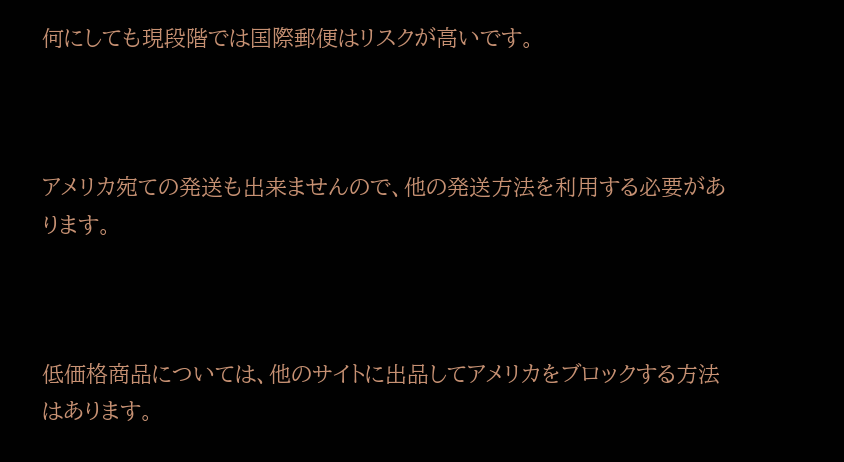何にしても現段階では国際郵便はリスクが高いです。



アメリカ宛ての発送も出来ませんので、他の発送方法を利用する必要があります。



低価格商品については、他のサイトに出品してアメリカをブロックする方法はあります。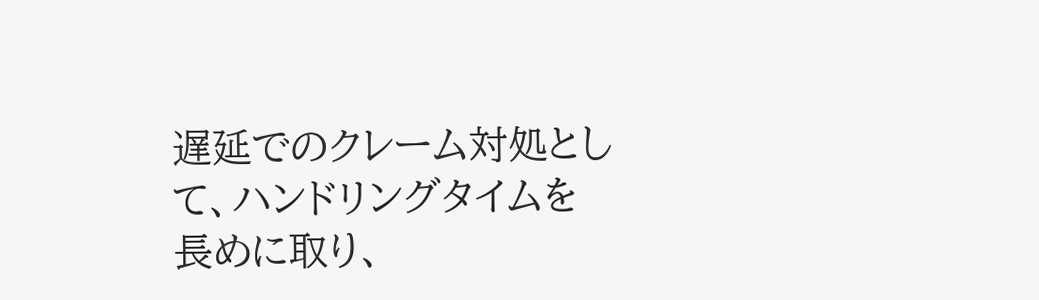遅延でのクレーム対処として、ハンドリングタイムを長めに取り、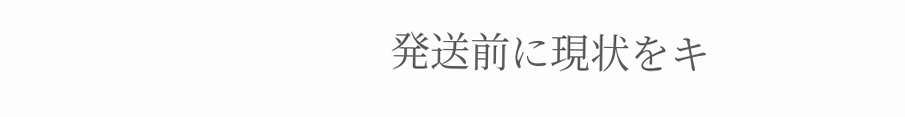発送前に現状をキ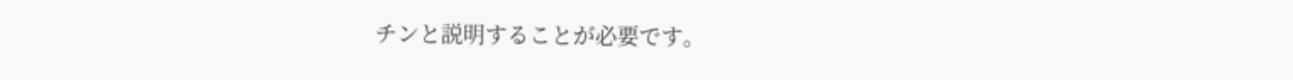チンと説明することが必要です。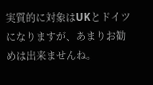実質的に対象はUKとドイツになりますが、あまりお勧めは出来ませんね。